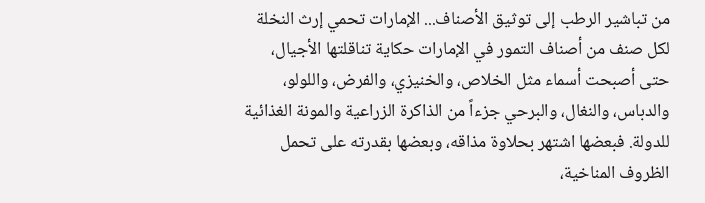من تباشير الرطب إلى توثيق الأصناف... الإمارات تحمي إرث النخلة
لكل صنف من أصناف التمور في الإمارات حكاية تناقلتها الأجيال، حتى أصبحت أسماء مثل الخلاص، والخنيزي، والفرض، واللولو، والدباس، والنغال، والبرحي جزءاً من الذاكرة الزراعية والمونة الغذائية للدولة. فبعضها اشتهر بحلاوة مذاقه، وبعضها بقدرته على تحمل الظروف المناخية،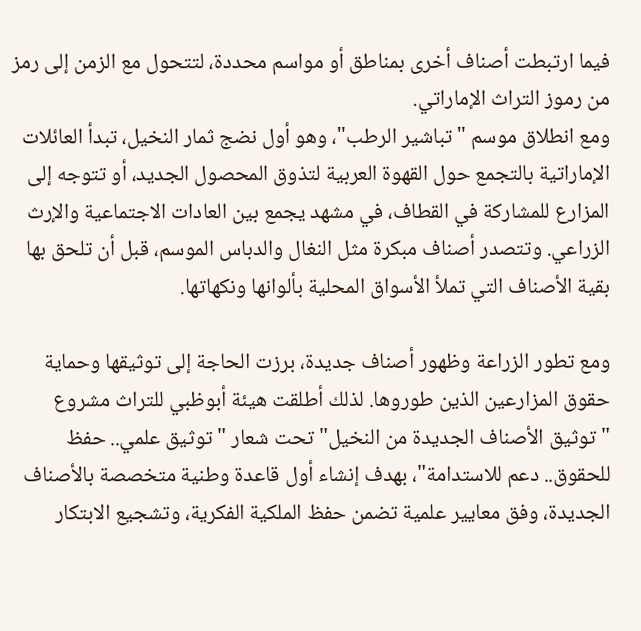فيما ارتبطت أصناف أخرى بمناطق أو مواسم محددة، لتتحول مع الزمن إلى رمز من رموز التراث الإماراتي.
ومع انطلاق موسم "تباشير الرطب"، وهو أول نضج ثمار النخيل، تبدأ العائلات الإماراتية بالتجمع حول القهوة العربية لتذوق المحصول الجديد، أو تتوجه إلى المزارع للمشاركة في القطاف، في مشهد يجمع بين العادات الاجتماعية والإرث الزراعي. وتتصدر أصناف مبكرة مثل النغال والدباس الموسم، قبل أن تلحق بها بقية الأصناف التي تملأ الأسواق المحلية بألوانها ونكهاتها.

ومع تطور الزراعة وظهور أصناف جديدة، برزت الحاجة إلى توثيقها وحماية حقوق المزارعين الذين طوروها. لذلك أطلقت هيئة أبوظبي للتراث مشروع "توثيق الأصناف الجديدة من النخيل" تحت شعار "توثيق علمي.. حفظ للحقوق.. دعم للاستدامة"، بهدف إنشاء أول قاعدة وطنية متخصصة بالأصناف الجديدة، وفق معايير علمية تضمن حفظ الملكية الفكرية، وتشجيع الابتكار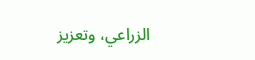الزراعي، وتعزيز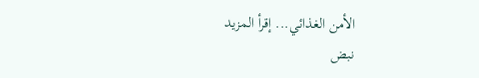الأمن الغذائي... إقرأ المزيد
نبض